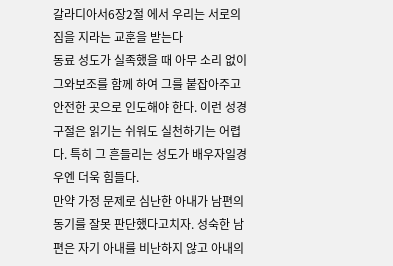갈라디아서6장2절 에서 우리는 서로의 짐을 지라는 교훈을 받는다
동료 성도가 실족했을 때 아무 소리 없이 그와보조를 함께 하여 그를 붙잡아주고 안전한 곳으로 인도해야 한다. 이런 성경 구절은 읽기는 쉬워도 실천하기는 어렵다. 특히 그 흔들리는 성도가 배우자일경우엔 더욱 힘들다.
만약 가정 문제로 심난한 아내가 남편의 동기를 잘못 판단했다고치자. 성숙한 남편은 자기 아내를 비난하지 않고 아내의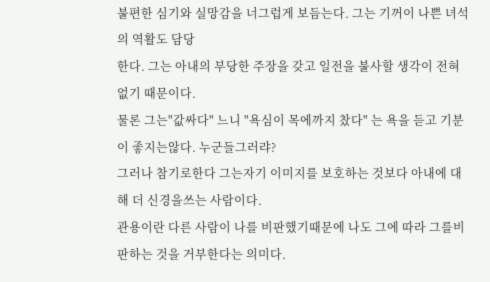불편한 심기와 실망감을 너그럽게 보듬는다. 그는 기꺼이 나쁜 녀석 의 역활도 담당
한다. 그는 아내의 부당한 주장을 갖고 일전을 불사할 생각이 전혀 없기 때문이다.
물론 그는"값싸다" 느니 "욕심이 목에까지 찼다" 는 욕을 듣고 기분이 좋지는않다. 누군들그러랴?
그러나 참기로한다 그는자기 이미지를 보호하는 것보다 아내에 대해 더 신경을쓰는 사람이다.
관용이란 다른 사람이 나를 비판했기때문에 나도 그에 따라 그를비판하는 것을 거부한다는 의미다.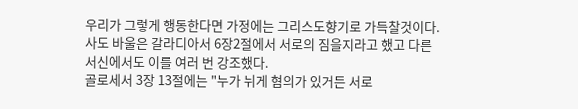우리가 그렇게 행동한다면 가정에는 그리스도향기로 가득찰것이다.
사도 바울은 갈라디아서 6장2절에서 서로의 짐을지라고 했고 다른서신에서도 이를 여러 번 강조했다.
골로세서 3장 13절에는 "누가 뉘게 혐의가 있거든 서로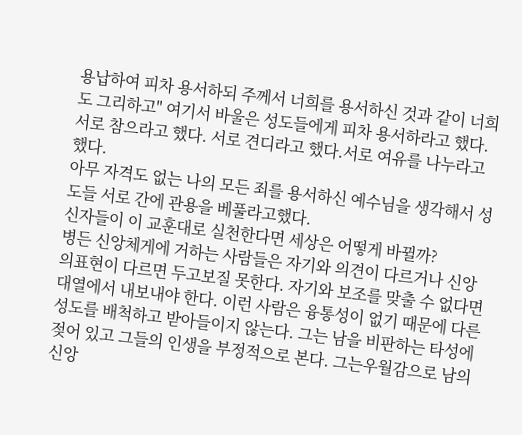용납하여 피차 용서하되 주께서 너희를 용서하신 것과 같이 너희도 그리하고" 여기서 바울은 성도들에게 피차 용서하라고 했다.
서로 참으라고 했다. 서로 견디라고 했다.서로 여유를 나누라고했다.
아무 자격도 없는 나의 모든 죄를 용서하신 예수님을 생각해서 성도들 서로 간에 관용을 베풀라고했다.
신자들이 이 교훈대로 실천한다면 세상은 어떻게 바뀔까?
병든 신앙체게에 거하는 사람들은 자기와 의견이 다르거나 신앙의표현이 다르면 두고보질 못한다. 자기와 보조를 맞출 수 없다면 대열에서 내보내야 한다. 이런 사람은 융통성이 없기 때문에 다른 성도를 배척하고 받아들이지 않는다. 그는 남을 비판하는 타성에 젖어 있고 그들의 인생을 부정적으로 본다. 그는우월감으로 남의 신앙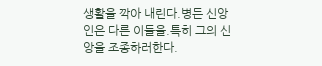생활을 깍아 내린다.병든 신앙인은 다른 이들을.특히 그의 신앙을 조종하러한다.